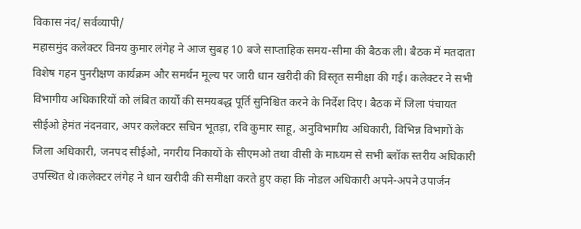विकास नंद/ सर्वव्यापी/
महासमुंद कलेक्टर विनय कुमार लंगेह ने आज सुबह 10 बजे साप्ताहिक समय-सीमा की बैठक ली। बैठक में मतदाता विशेष गहन पुनरीक्षण कार्यक्रम और समर्थन मूल्य पर जारी धान खरीदी की विस्तृत समीक्षा की गई। कलेक्टर ने सभी विभागीय अधिकारियों को लंबित कार्यों की समयबद्ध पूर्ति सुनिश्चित करने के निर्देश दिए। बैठक में जिला पंचायत सीईओ हेमंत नंदनवार, अपर कलेक्टर सचिन भूतड़ा, रवि कुमार साहू, अनुविभागीय अधिकारी, विभिन्न विभागों के जिला अधिकारी, जनपद सीईओ, नगरीय निकायों के सीएमओ तथा वीसी के माध्यम से सभी ब्लॉक स्तरीय अधिकारी उपस्थित थे।कलेक्टर लंगेह ने धान खरीदी की समीक्षा करते हुए कहा कि नोडल अधिकारी अपने-अपने उपार्जन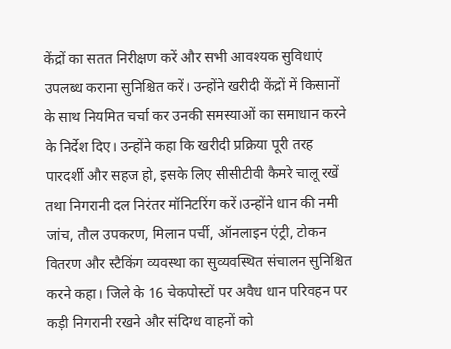केंद्रों का सतत निरीक्षण करें और सभी आवश्यक सुविधाएं उपलब्ध कराना सुनिश्चित करें। उन्होंने खरीदी केंद्रों में किसानों के साथ नियमित चर्चा कर उनकी समस्याओं का समाधान करने के निर्देश दिए। उन्होंने कहा कि खरीदी प्रक्रिया पूरी तरह पारदर्शी और सहज हो, इसके लिए सीसीटीवी कैमरे चालू रखें तथा निगरानी दल निरंतर मॉनिटरिंग करें।उन्होंने धान की नमी जांच, तौल उपकरण, मिलान पर्ची, ऑनलाइन एंट्री, टोकन वितरण और स्टैकिंग व्यवस्था का सुव्यवस्थित संचालन सुनिश्चित करने कहा। जिले के 16 चेकपोस्टों पर अवैध धान परिवहन पर कड़ी निगरानी रखने और संदिग्ध वाहनों को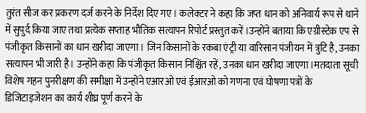तुरंत सीज कर प्रकरण दर्ज करने के निर्देश दिए गए। कलेक्टर ने कहा कि जप्त धान को अनिवार्य रूप से थाने में सुपुर्द किया जाए तथा प्रत्येक सप्ताह भौतिक सत्यापन रिपोर्ट प्रस्तुत करें।उन्होंने बताया कि एग्रीस्टेक एप से पंजीकृत किसानों का धान खरीदा जाएगा। जिन किसानों के रकबा एंट्री या वारिसान पंजीयन में त्रुटि है, उनका सत्यापन भी जारी है। उन्होंने कहा कि पंजीकृत किसान निश्चिंत रहें, उनका धान खरीदा जाएगा।मतदाता सूची विशेष गहन पुनरीक्षण की समीक्षा में उन्होंने एआरओ एवं ईआरओ को गणना एवं घोषणा पत्रों के डिजिटाइजेशन का कार्य शीघ्र पूर्ण करने के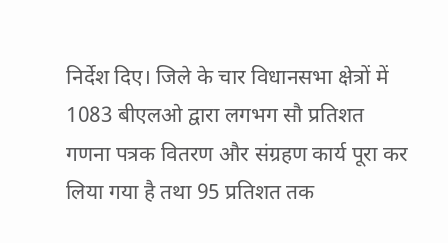निर्देश दिए। जिले के चार विधानसभा क्षेत्रों में 1083 बीएलओ द्वारा लगभग सौ प्रतिशत गणना पत्रक वितरण और संग्रहण कार्य पूरा कर लिया गया है तथा 95 प्रतिशत तक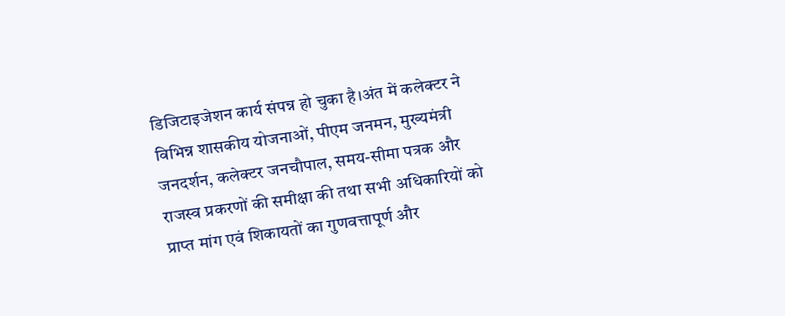डिजिटाइजेशन कार्य संपन्न हो चुका है।अंत में कलेक्टर ने विभिन्न शासकीय योजनाओं, पीएम जनमन, मुख्यमंत्री जनदर्शन, कलेक्टर जनचौपाल, समय-सीमा पत्रक और राजस्व प्रकरणों की समीक्षा की तथा सभी अधिकारियों को प्राप्त मांग एवं शिकायतों का गुणवत्तापूर्ण और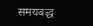समयबद्ध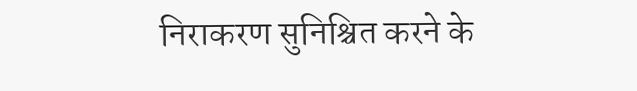निराकरण सुनिश्चित करने के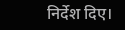निर्देश दिए।